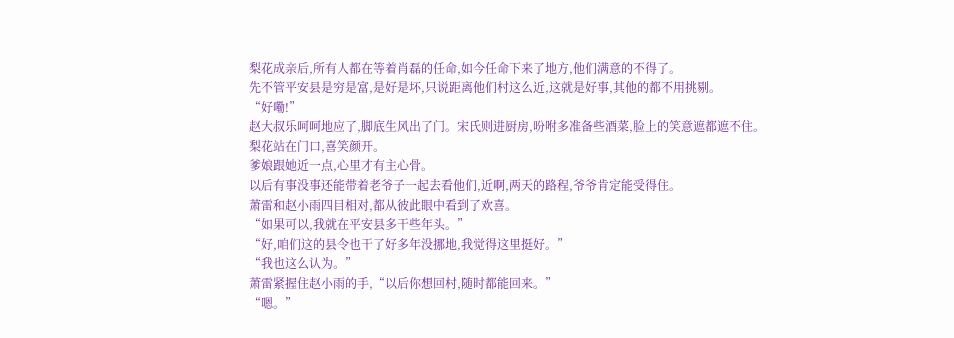梨花成亲后,所有人都在等着肖磊的任命,如今任命下来了地方,他们满意的不得了。
先不管平安县是穷是富,是好是坏,只说距离他们村这么近,这就是好事,其他的都不用挑剔。
“好嘞!”
赵大叔乐呵呵地应了,脚底生风出了门。宋氏则进厨房,吩咐多准备些酒菜,脸上的笑意遮都遮不住。
梨花站在门口,喜笑颜开。
爹娘跟她近一点,心里才有主心骨。
以后有事没事还能带着老爷子一起去看他们,近啊,两天的路程,爷爷肯定能受得住。
萧雷和赵小雨四目相对,都从彼此眼中看到了欢喜。
“如果可以,我就在平安县多干些年头。”
“好,咱们这的县令也干了好多年没挪地,我觉得这里挺好。”
“我也这么认为。”
萧雷紧握住赵小雨的手,“以后你想回村,随时都能回来。”
“嗯。”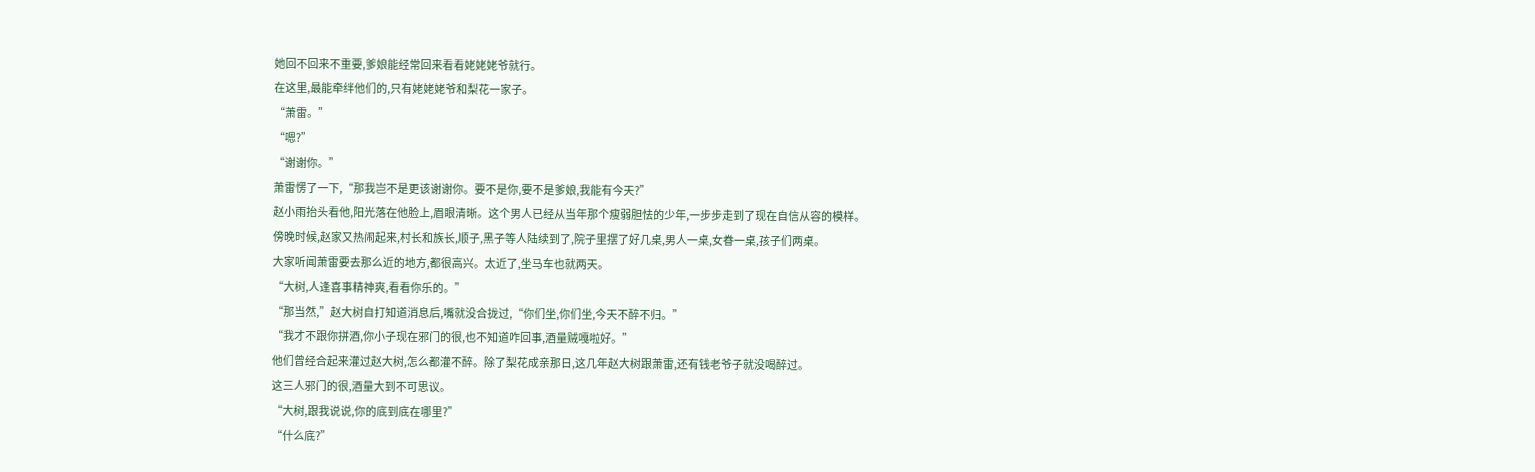她回不回来不重要,爹娘能经常回来看看姥姥姥爷就行。
在这里,最能牵绊他们的,只有姥姥姥爷和梨花一家子。
“萧雷。”
“嗯?”
“谢谢你。”
萧雷愣了一下,“那我岂不是更该谢谢你。要不是你,要不是爹娘,我能有今天?”
赵小雨抬头看他,阳光落在他脸上,眉眼清晰。这个男人已经从当年那个瘦弱胆怯的少年,一步步走到了现在自信从容的模样。
傍晚时候,赵家又热闹起来,村长和族长,顺子,黑子等人陆续到了,院子里摆了好几桌,男人一桌,女眷一桌,孩子们两桌。
大家听闻萧雷要去那么近的地方,都很高兴。太近了,坐马车也就两天。
“大树,人逢喜事精神爽,看看你乐的。”
“那当然,”赵大树自打知道消息后,嘴就没合拢过,“你们坐,你们坐,今天不醉不归。”
“我才不跟你拼酒,你小子现在邪门的很,也不知道咋回事,酒量贼嘎啦好。”
他们曾经合起来灌过赵大树,怎么都灌不醉。除了梨花成亲那日,这几年赵大树跟萧雷,还有钱老爷子就没喝醉过。
这三人邪门的很,酒量大到不可思议。
“大树,跟我说说,你的底到底在哪里?”
“什么底?”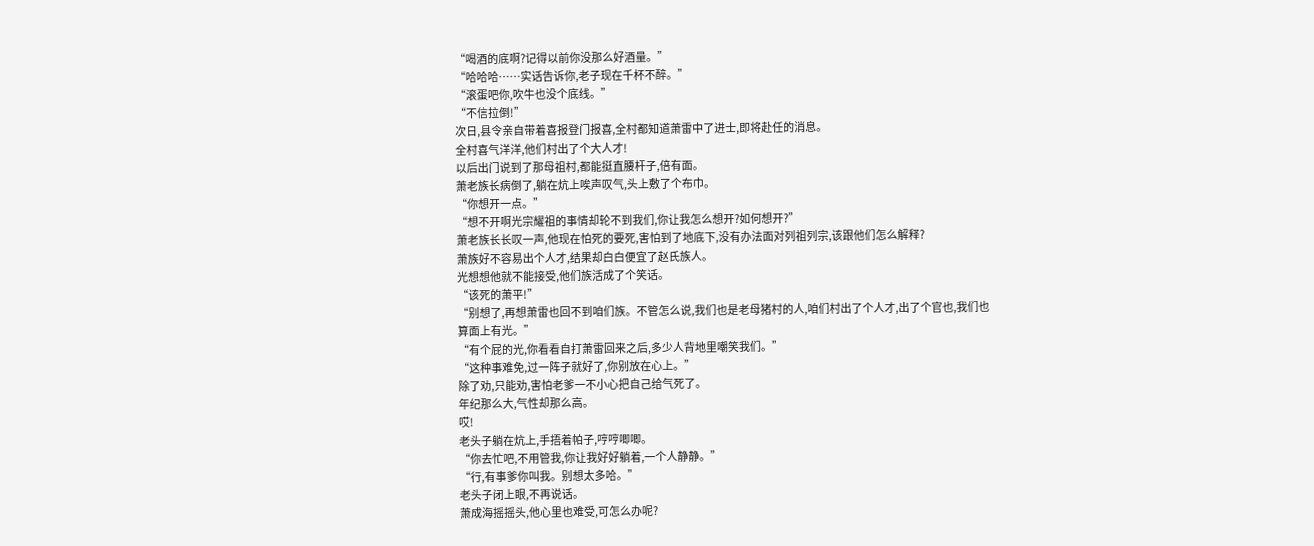“喝酒的底啊?记得以前你没那么好酒量。”
“哈哈哈……实话告诉你,老子现在千杯不醉。”
“滚蛋吧你,吹牛也没个底线。”
“不信拉倒!”
次日,县令亲自带着喜报登门报喜,全村都知道萧雷中了进士,即将赴任的消息。
全村喜气洋洋,他们村出了个大人才!
以后出门说到了那母祖村,都能挺直腰杆子,倍有面。
萧老族长病倒了,躺在炕上唉声叹气,头上敷了个布巾。
“你想开一点。”
“想不开啊光宗耀祖的事情却轮不到我们,你让我怎么想开?如何想开?”
萧老族长长叹一声,他现在怕死的要死,害怕到了地底下,没有办法面对列祖列宗,该跟他们怎么解释?
萧族好不容易出个人才,结果却白白便宜了赵氏族人。
光想想他就不能接受,他们族活成了个笑话。
“该死的萧平!”
“别想了,再想萧雷也回不到咱们族。不管怎么说,我们也是老母猪村的人,咱们村出了个人才,出了个官也,我们也算面上有光。”
“有个屁的光,你看看自打萧雷回来之后,多少人背地里嘲笑我们。”
“这种事难免,过一阵子就好了,你别放在心上。”
除了劝,只能劝,害怕老爹一不小心把自己给气死了。
年纪那么大,气性却那么高。
哎!
老头子躺在炕上,手捂着帕子,哼哼唧唧。
“你去忙吧,不用管我,你让我好好躺着,一个人静静。”
“行,有事爹你叫我。别想太多哈。”
老头子闭上眼,不再说话。
萧成海摇摇头,他心里也难受,可怎么办呢?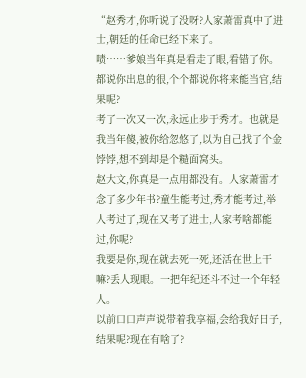“赵秀才,你听说了没呀?人家萧雷真中了进士,朝廷的任命已经下来了。
啧……爹娘当年真是看走了眼,看错了你。都说你出息的很,个个都说你将来能当官,结果呢?
考了一次又一次,永远止步于秀才。也就是我当年傻,被你给忽悠了,以为自己找了个金饽饽,想不到却是个糙面窝头。
赵大文,你真是一点用都没有。人家萧雷才念了多少年书?童生能考过,秀才能考过,举人考过了,现在又考了进士,人家考啥都能过,你呢?
我要是你,现在就去死一死,还活在世上干嘛?丢人现眼。一把年纪还斗不过一个年轻人。
以前口口声声说带着我享福,会给我好日子,结果呢?现在有啥了?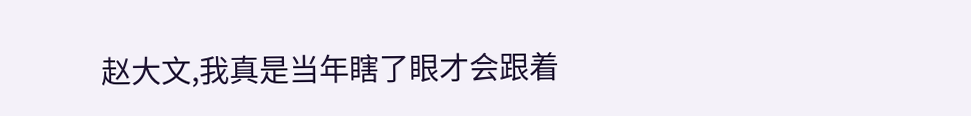赵大文,我真是当年瞎了眼才会跟着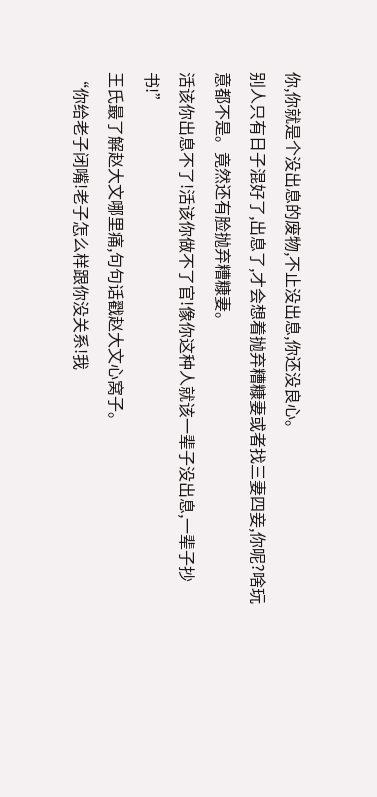你,你就是个没出息的废物,不止没出息,你还没良心。
别人只有日子混好了,出息了,才会想着抛弃糟糠妻或者找三妻四妾,你呢?啥玩意都不是。竟然还有脸抛弃糟糠妻。
活该你出息不了!活该你做不了官!像你这种人就该一辈子没出息,一辈子抄书!”
王氏最了解赵大文哪里痛,句句话戳赵大文心窝子。
“你给老子闭嘴!老子怎么样跟你没关系!我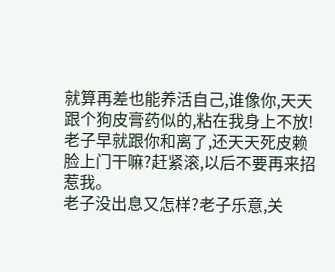就算再差也能养活自己,谁像你,天天跟个狗皮膏药似的,粘在我身上不放!
老子早就跟你和离了,还天天死皮赖脸上门干嘛?赶紧滚,以后不要再来招惹我。
老子没出息又怎样?老子乐意,关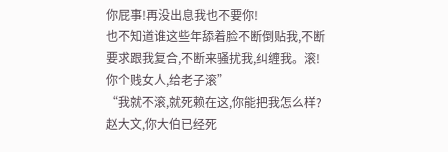你屁事!再没出息我也不要你!
也不知道谁这些年舔着脸不断倒贴我,不断要求跟我复合,不断来骚扰我,纠缠我。滚!你个贱女人,给老子滚”
“我就不滚,就死赖在这,你能把我怎么样?赵大文,你大伯已经死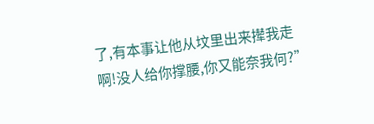了,有本事让他从坟里出来撵我走啊!没人给你撑腰,你又能奈我何?”